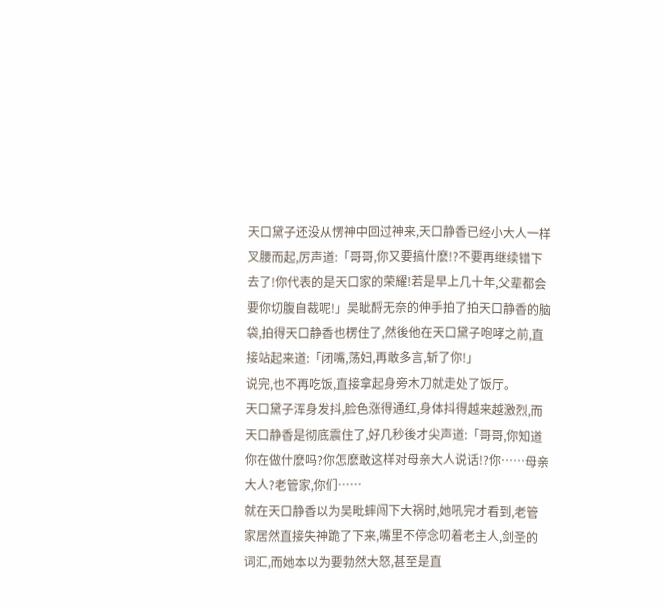天口黛子还没从愣神中回过神来,天口静香已经小大人一样叉腰而起,厉声道:「哥哥,你又要搞什麽!?不要再继续错下去了!你代表的是天口家的荣耀!若是早上几十年,父辈都会要你切腹自裁呢!」吴眦酹无奈的伸手拍了拍天口静香的脑袋,拍得天口静香也楞住了,然後他在天口黛子咆哮之前,直接站起来道:「闭嘴,荡妇,再敢多言,斩了你!」
说完,也不再吃饭,直接拿起身旁木刀就走处了饭厅。
天口黛子浑身发抖,脸色涨得通红,身体抖得越来越激烈,而天口静香是彻底震住了,好几秒後才尖声道:「哥哥,你知道你在做什麽吗?你怎麽敢这样对母亲大人说话!?你……母亲大人?老管家,你们……
就在天口静香以为吴毗蟀闯下大祸时,她吼完才看到,老管家居然直接失神跪了下来,嘴里不停念叨着老主人,剑圣的词汇,而她本以为要勃然大怒,甚至是直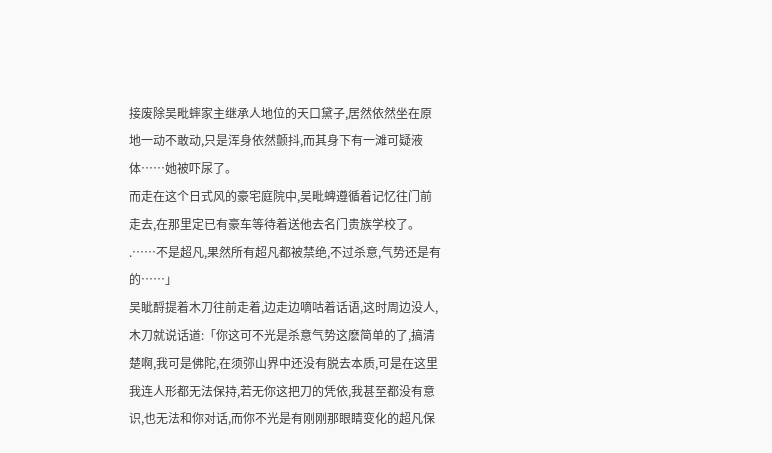接废除吴毗蟀家主继承人地位的天口黛子,居然依然坐在原地一动不敢动,只是浑身依然颤抖,而其身下有一滩可疑液体……她被吓尿了。
而走在这个日式风的豪宅庭院中,吴毗蜱遵循着记忆往门前走去,在那里定已有豪车等待着送他去名门贵族学校了。
.……不是超凡,果然所有超凡都被禁绝,不过杀意,气势还是有的……」
吴眦酹提着木刀往前走着,边走边嘀咕着话语,这时周边没人,木刀就说话道:「你这可不光是杀意气势这麽简单的了,搞清楚啊,我可是佛陀,在须弥山界中还没有脱去本质,可是在这里我连人形都无法保持,若无你这把刀的凭依,我甚至都没有意识,也无法和你对话,而你不光是有刚刚那眼睛变化的超凡保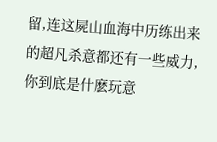留,连这屍山血海中历练出来的超凡杀意都还有一些威力,你到底是什麽玩意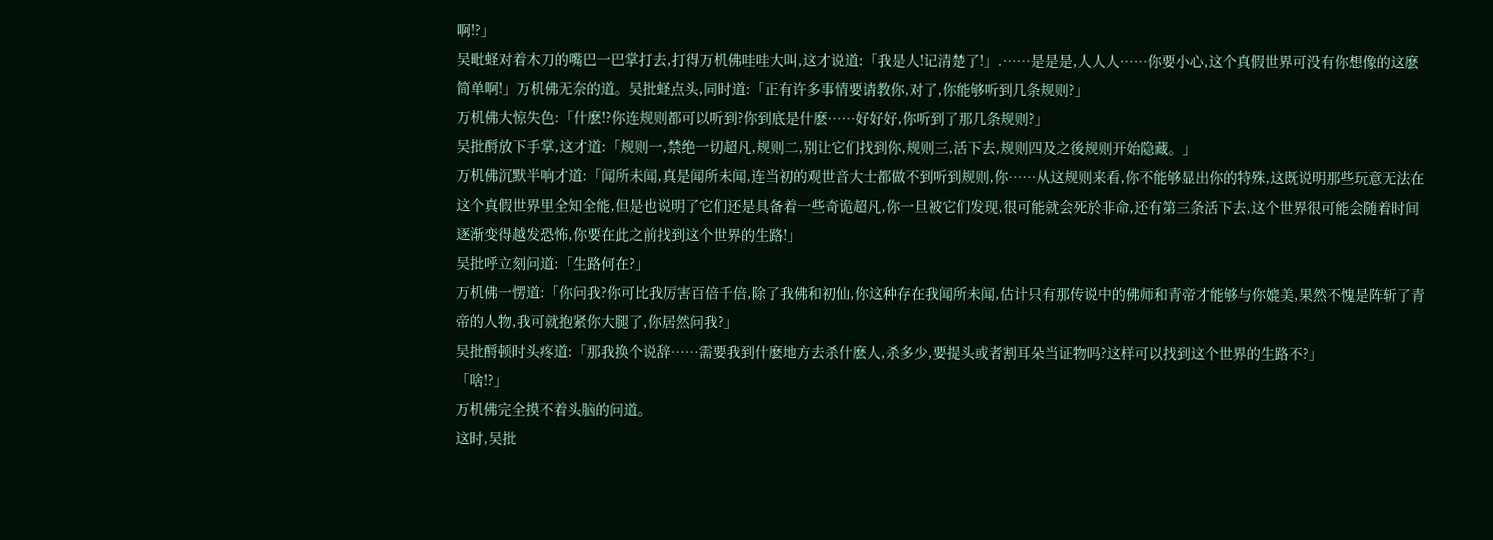啊!?」
吴毗蛏对着木刀的嘴巴一巴掌打去,打得万机佛哇哇大叫,这才说道:「我是人!记清楚了!」.……是是是,人人人……你要小心,这个真假世界可没有你想像的这麽简单啊!」万机佛无奈的道。吴批蛏点头,同时道:「正有许多事情要请教你,对了,你能够听到几条规则?」
万机佛大惊失色:「什麽!?你连规则都可以听到?你到底是什麽……好好好,你听到了那几条规则?」
吴批酹放下手掌,这才道:「规则一,禁绝一切超凡,规则二,别让它们找到你,规则三,活下去,规则四及之後规则开始隐藏。」
万机佛沉默半响才道:「闻所未闻,真是闻所未闻,连当初的观世音大士都做不到听到规则,你……从这规则来看,你不能够显出你的特殊,这既说明那些玩意无法在这个真假世界里全知全能,但是也说明了它们还是具备着一些奇诡超凡,你一旦被它们发现,很可能就会死於非命,还有第三条活下去,这个世界很可能会随着时间逐渐变得越发恐怖,你要在此之前找到这个世界的生路!」
吴批呼立刻问道:「生路何在?」
万机佛一愣道:「你问我?你可比我厉害百倍千倍,除了我佛和初仙,你这种存在我闻所未闻,估计只有那传说中的佛师和青帝才能够与你媲美,果然不愧是阵斩了青帝的人物,我可就抱紧你大腿了,你居然问我?」
吴批酹顿时头疼道:「那我换个说辞……需要我到什麽地方去杀什麽人,杀多少,要提头或者割耳朵当证物吗?这样可以找到这个世界的生路不?」
「啥!?」
万机佛完全摸不着头脑的问道。
这时,吴批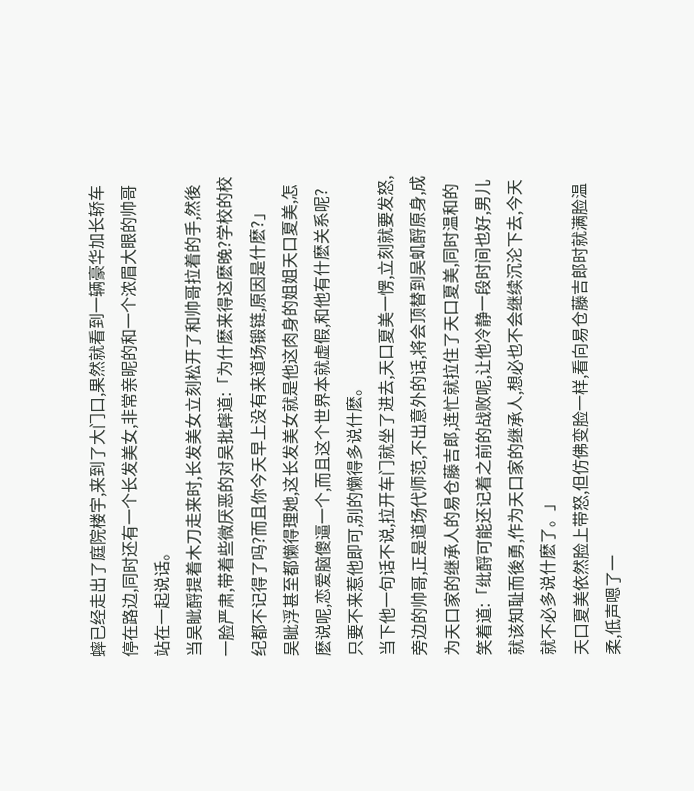蟀已经走出了庭院楼宇,来到了大门口,果然就看到一辆豪华加长轿车停在路边,同时还有一个长发美女,非常亲昵的和一个浓眉大眼的帅哥站在一起说话。
当吴眦酹提着木刀走来时,长发美女立刻松开了和帅哥拉着的手,然後一脸严肃,带着些微厌恶的对吴批蟀道:「为什麽来得这麽晚?学校的校纪都不记得了吗?而且你今天早上没有来道场锻链,原因是什麽?」
吴眦浮甚至都懒得理她,这长发美女就是他这肉身的姐姐天口夏美,怎麽说呢,恋爱脑傻逼一个,而且这个世界本就虚假,和他有什麽关系呢?
只要不来惹他即可,别的懒得多说什麽。
当下他一句话不说,拉开车门就坐了进去,天口夏美一愣,立刻就要发怒,旁边的帅哥,正是道场代师范,不出意外的话,将会顶替到吴虮酹原身,成为天口家的继承人的易仓藤吉郎,连忙就拉住了天口夏美,同时温和的笑着道:「纰酹可能还记着之前的战败呢,让他冷静一段时间也好,男儿就该知耻而後勇,作为天口家的继承人,想必也不会继续沉沦下去,今天就不必多说什麽了。」
天口夏美依然脸上带怒,但仿佛变脸一样,看向易仓藤吉郎时就满脸温柔,低声嗯了一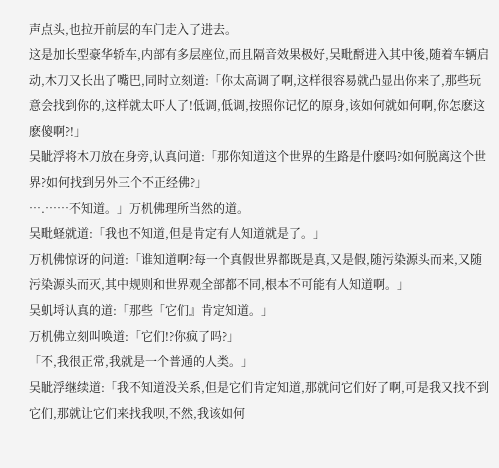声点头,也拉开前层的车门走入了进去。
这是加长型豪华轿车,内部有多层座位,而且隔音效果极好,吴毗酹进入其中後,随着车辆启动,木刀又长出了嘴巴,同时立刻道:「你太高调了啊,这样很容易就凸显出你来了,那些玩意会找到你的,这样就太吓人了!低调,低调,按照你记忆的原身,该如何就如何啊,你怎麽这麽傻啊?!」
吴眦浮将木刀放在身旁,认真问道:「那你知道这个世界的生路是什麽吗?如何脱离这个世界?如何找到另外三个不正经佛?」
….……不知道。」万机佛理所当然的道。
吴毗蛏就道:「我也不知道,但是肯定有人知道就是了。」
万机佛惊讶的问道:「谁知道啊?每一个真假世界都既是真,又是假,随污染源头而来,又随污染源头而灭,其中规则和世界观全部都不同,根本不可能有人知道啊。」
吴虮埒认真的道:「那些「它们』肯定知道。」
万机佛立刻叫唤道:「它们!?你疯了吗?」
「不,我很正常,我就是一个普通的人类。」
吴眦浮继续道:「我不知道没关系,但是它们肯定知道,那就问它们好了啊,可是我又找不到它们,那就让它们来找我呗,不然,我该如何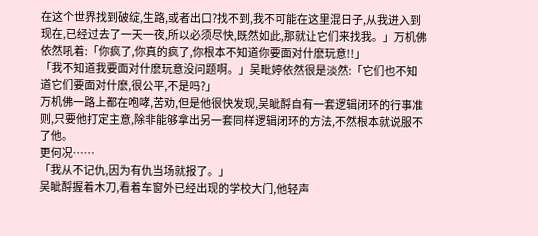在这个世界找到破绽,生路,或者出口?找不到,我不可能在这里混日子,从我进入到现在,已经过去了一天一夜,所以必须尽快,既然如此,那就让它们来找我。」万机佛依然吼着:「你疯了,你真的疯了,你根本不知道你要面对什麽玩意!!」
「我不知道我要面对什麽玩意没问题啊。」吴毗婷依然很是淡然:「它们也不知道它们要面对什麽,很公平,不是吗?」
万机佛一路上都在咆哮,苦劝,但是他很快发现,吴眦酹自有一套逻辑闭环的行事准则,只要他打定主意,除非能够拿出另一套同样逻辑闭环的方法,不然根本就说服不了他。
更何况……
「我从不记仇,因为有仇当场就报了。」
吴眦酹握着木刀,看着车窗外已经出现的学校大门,他轻声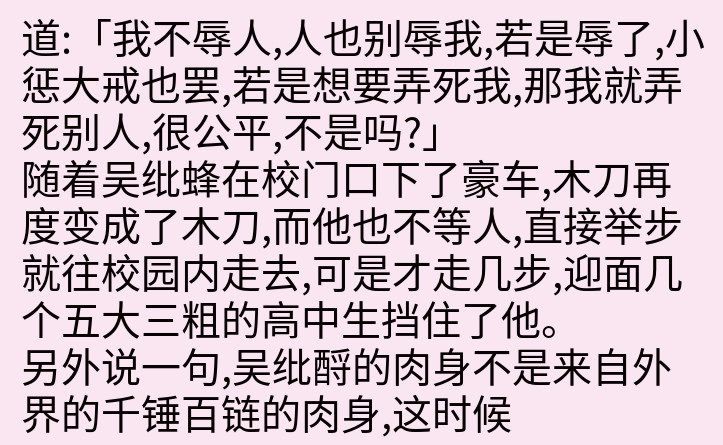道:「我不辱人,人也别辱我,若是辱了,小惩大戒也罢,若是想要弄死我,那我就弄死别人,很公平,不是吗?」
随着吴纰蜂在校门口下了豪车,木刀再度变成了木刀,而他也不等人,直接举步就往校园内走去,可是才走几步,迎面几个五大三粗的高中生挡住了他。
另外说一句,吴纰酹的肉身不是来自外界的千锤百链的肉身,这时候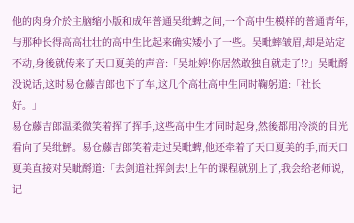他的肉身介於主脑缩小版和成年普通吴纰蜱之间,一个高中生模样的普通青年,与那种长得高高壮壮的高中生比起来确实矮小了一些。吴毗蟀皱眉,却是站定不动,身後就传来了天口夏美的声音:「吴址婷!你居然敢独自就走了!?」吴毗酹没说话,这时易仓藤吉郎也下了车,这几个高壮高中生同时鞠躬道:「社长好。」
易仓藤吉郎温柔微笑着挥了挥手,这些高中生才同时起身,然後都用冷淡的目光看向了吴纰鮃。易仓藤吉郎笑着走过吴毗蜱,他还牵着了天口夏美的手,而天口夏美直接对吴眦酹道:「去剑道社挥剑去!上午的课程就别上了,我会给老师说,记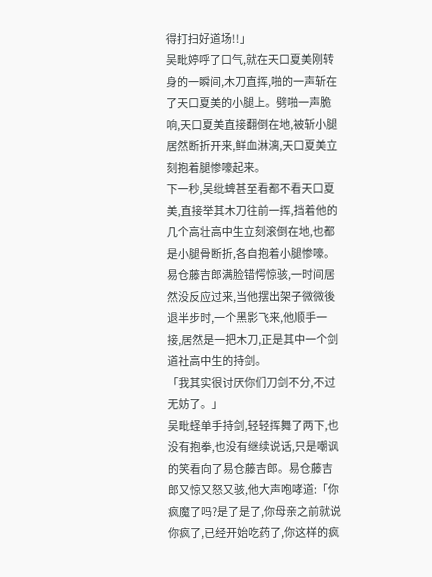得打扫好道场!!」
吴毗婷呼了口气,就在天口夏美刚转身的一瞬间,木刀直挥,啪的一声斩在了天口夏美的小腿上。劈啪一声脆响,天口夏美直接翻倒在地,被斩小腿居然断折开来,鲜血淋漓,天口夏美立刻抱着腿惨嚎起来。
下一秒,吴纰蜱甚至看都不看天口夏美,直接举其木刀往前一挥,挡着他的几个高壮高中生立刻滚倒在地,也都是小腿骨断折,各自抱着小腿惨嚎。
易仓藤吉郎满脸错愕惊骇,一时间居然没反应过来,当他摆出架子微微後退半步时,一个黑影飞来,他顺手一接,居然是一把木刀,正是其中一个剑道社高中生的持剑。
「我其实很讨厌你们刀剑不分,不过无妨了。」
吴毗蛏单手持剑,轻轻挥舞了两下,也没有抱拳,也没有继续说话,只是嘲讽的笑看向了易仓藤吉郎。易仓藤吉郎又惊又怒又骇,他大声咆哮道:「你疯魔了吗?是了是了,你母亲之前就说你疯了,已经开始吃药了,你这样的疯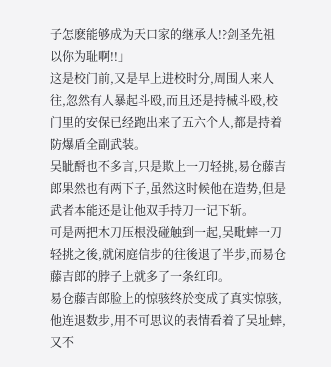子怎麽能够成为天口家的继承人!?剑圣先祖以你为耻啊!!」
这是校门前,又是早上进校时分,周围人来人往,忽然有人暴起斗殴,而且还是持械斗殴,校门里的安保已经跑出来了五六个人,都是持着防爆盾全副武装。
吴眦酹也不多言,只是欺上一刀轻挑,易仓藤吉郎果然也有两下子,虽然这时候他在造势,但是武者本能还是让他双手持刀一记下斩。
可是两把木刀压根没碰触到一起,吴毗蟀一刀轻挑之後,就闲庭信步的往後退了半步,而易仓藤吉郎的脖子上就多了一条红印。
易仓藤吉郎脸上的惊骇终於变成了真实惊骇,他连退数步,用不可思议的表情看着了吴址蟀,又不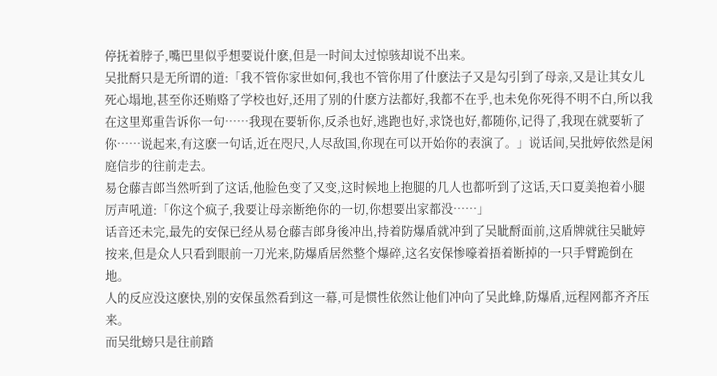停抚着脖子,嘴巴里似乎想要说什麽,但是一时间太过惊骇却说不出来。
吴批酹只是无所谓的道:「我不管你家世如何,我也不管你用了什麽法子又是勾引到了母亲,又是让其女儿死心塌地,甚至你还贿赂了学校也好,还用了别的什麽方法都好,我都不在乎,也未免你死得不明不白,所以我在这里郑重告诉你一句……我现在要斩你,反杀也好,逃跑也好,求饶也好,都随你,记得了,我现在就要斩了你……说起来,有这麽一句话,近在咫尺,人尽敌国,你现在可以开始你的表演了。」说话间,吴批婷依然是闲庭信步的往前走去。
易仓藤吉郎当然听到了这话,他脸色变了又变,这时候地上抱腿的几人也都听到了这话,天口夏美抱着小腿厉声吼道:「你这个疯子,我要让母亲断绝你的一切,你想要出家都没……」
话音还未完,最先的安保已经从易仓藤吉郎身後冲出,持着防爆盾就冲到了吴眦酹面前,这盾牌就往吴眦婷按来,但是众人只看到眼前一刀光来,防爆盾居然整个爆碎,这名安保惨嚎着捂着断掉的一只手臂跪倒在地。
人的反应没这麽快,别的安保虽然看到这一幕,可是惯性依然让他们冲向了吴此蜂,防爆盾,远程网都齐齐压来。
而吴纰螃只是往前踏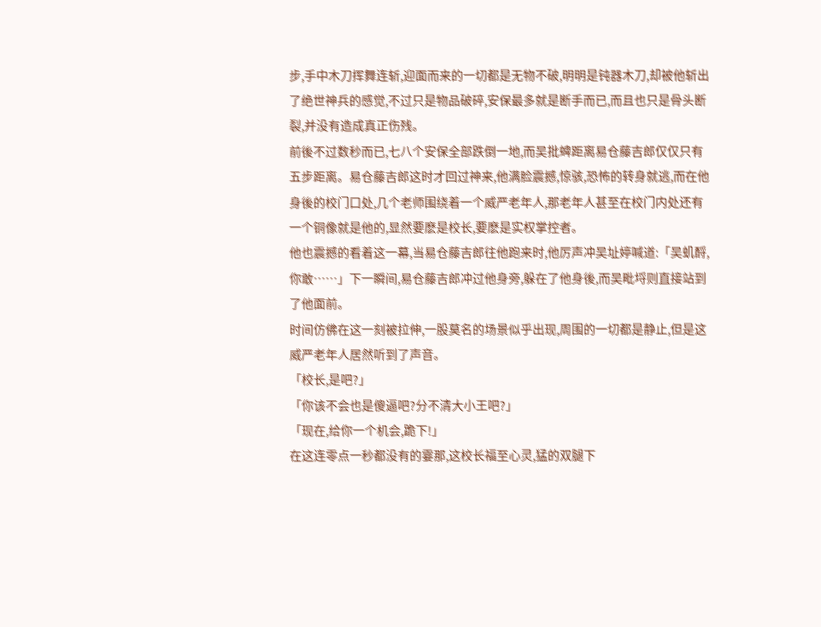步,手中木刀挥舞连斩,迎面而来的一切都是无物不破,明明是钝器木刀,却被他斩出了绝世神兵的感觉,不过只是物品破碎,安保最多就是断手而已,而且也只是骨头断裂,并没有造成真正伤残。
前後不过数秒而已,七八个安保全部跌倒一地,而吴批蜱距离易仓藤吉郎仅仅只有五步距离。易仓藤吉郎这时才回过神来,他满脸震撼,惊骇,恐怖的转身就逃,而在他身後的校门口处,几个老师围绕着一个威严老年人,那老年人甚至在校门内处还有一个铜像就是他的,显然要麽是校长,要麽是实权掌控者。
他也震撼的看着这一幕,当易仓藤吉郎往他跑来时,他厉声冲吴址婷喊道:「吴虮酹,你敢……」下一瞬间,易仓藤吉郎冲过他身旁,躲在了他身後,而吴毗埒则直接站到了他面前。
时间仿佛在这一刻被拉伸,一股莫名的场景似乎出现,周围的一切都是静止,但是这威严老年人居然听到了声音。
「校长,是吧?」
「你该不会也是傻逼吧?分不清大小王吧?」
「现在,给你一个机会,跪下!」
在这连零点一秒都没有的霎那,这校长福至心灵,猛的双腿下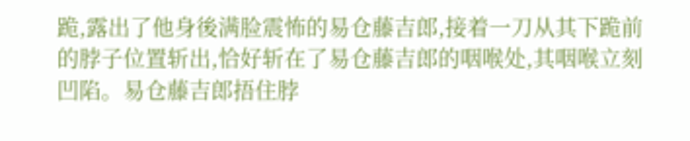跪,露出了他身後满脸震怖的易仓藤吉郎,接着一刀从其下跪前的脖子位置斩出,恰好斩在了易仓藤吉郎的咽喉处,其咽喉立刻凹陷。易仓藤吉郎捂住脖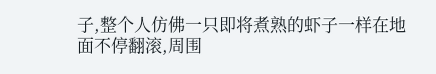子,整个人仿佛一只即将煮熟的虾子一样在地面不停翻滚,周围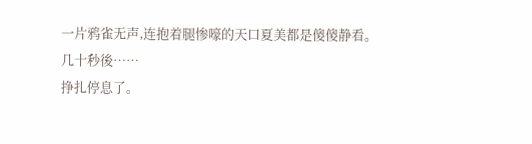一片鸦雀无声,连抱着腿惨嚎的天口夏美都是傻傻静看。
几十秒後……
挣扎停息了。